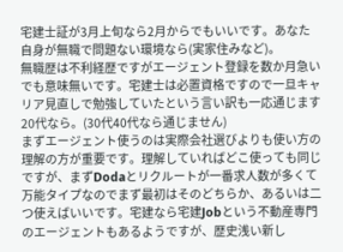宅建士証が3月上旬なら2月からでもいいです。あなた自身が無職で問題ない環境なら(実家住みなど)。
無職歴は不利経歴ですがエージェント登録を数か月急いでも意味無いです。宅建士は必置資格ですので一旦キャリア見直しで勉強していたという言い訳も一応通じます20代なら。(30代40代なら通じません)
まずエージェント使うのは実際会社選びよりも使い方の理解の方が重要です。理解していればどこ使っても同じですが、まずDodaとリクルートが一番求人数が多くて万能タイプなのでまず最初はそのどちらか、あるいは二つ使えばいいです。宅建なら宅建Jobという不動産専門のエージェントもあるようですが、歴史浅い新し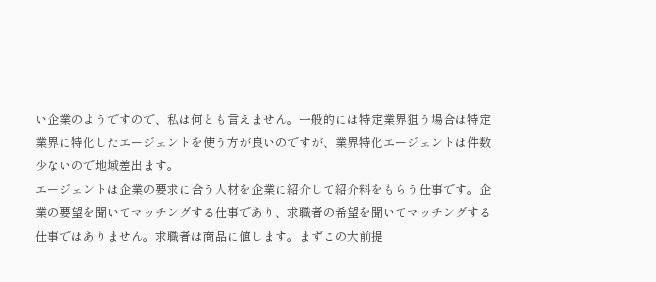い企業のようですので、私は何とも言えません。一般的には特定業界狙う場合は特定業界に特化したエージェントを使う方が良いのですが、業界特化エージェントは件数少ないので地域差出ます。
エージェントは企業の要求に合う人材を企業に紹介して紹介料をもらう仕事です。企業の要望を聞いてマッチングする仕事であり、求職者の希望を聞いてマッチングする仕事ではありません。求職者は商品に値します。まずこの大前提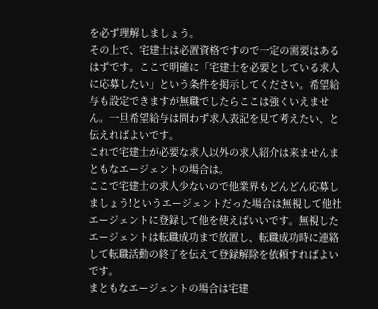を必ず理解しましょう。
その上で、宅建士は必置資格ですので一定の需要はあるはずです。ここで明確に「宅建士を必要としている求人に応募したい」という条件を掲示してください。希望給与も設定できますが無職でしたらここは強くいえません。一旦希望給与は問わず求人表記を見て考えたい、と伝えればよいです。
これで宅建士が必要な求人以外の求人紹介は来ませんまともなエージェントの場合は。
ここで宅建士の求人少ないので他業界もどんどん応募しましょう!というエージェントだった場合は無視して他社エージェントに登録して他を使えばいいです。無視したエージェントは転職成功まで放置し、転職成功時に連絡して転職活動の終了を伝えて登録解除を依頼すればよいです。
まともなエージェントの場合は宅建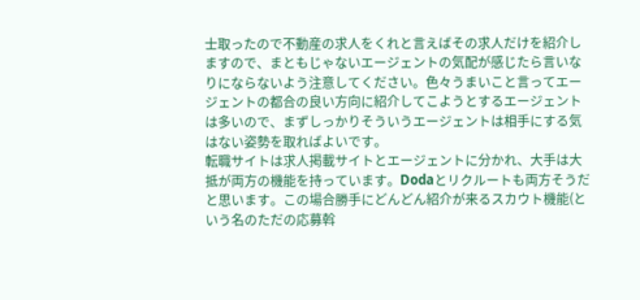士取ったので不動産の求人をくれと言えばその求人だけを紹介しますので、まともじゃないエージェントの気配が感じたら言いなりにならないよう注意してください。色々うまいこと言ってエージェントの都合の良い方向に紹介してこようとするエージェントは多いので、まずしっかりそういうエージェントは相手にする気はない姿勢を取ればよいです。
転職サイトは求人掲載サイトとエージェントに分かれ、大手は大抵が両方の機能を持っています。Dodaとリクルートも両方そうだと思います。この場合勝手にどんどん紹介が来るスカウト機能(という名のただの応募斡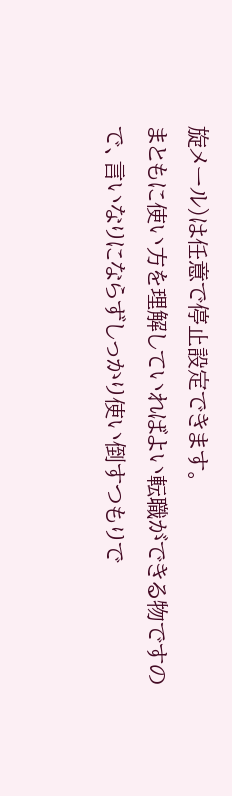旋メール)は任意で停止設定できます。
まともに使い方を理解していればよい転職ができる物ですので、言いなりにならずしっかり使い倒すつもりで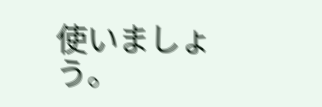使いましょう。